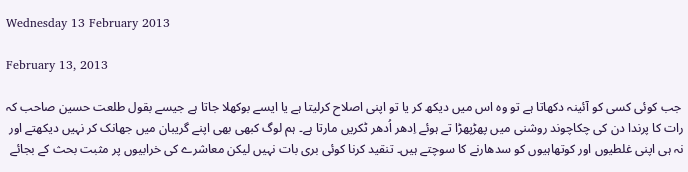Wednesday 13 February 2013

February 13, 2013

 جب کوئی کسی کو آئینہ دکھاتا ہے تو وہ اس میں دیکھ کر یا تو اپنی اصلاح کرلیتا ہے یا ایسے بوکھلا جاتا ہے جیسے بقول طلعت حسین صاحب کہ رات کا پرندا دن کی چکاچوند روشنی میں پھڑپھڑا تے ہوئے اِدھر اُدھر ٹکریں مارتا ہے۔ ہم لوگ کبھی بھی اپنے گریبان میں جھانک کر نہیں دیکھتے اور نہ ہی اپنی غلطیوں اور کوتھاہیوں کو سدھارنے کا سوچتے ہیں۔ تنقید کرنا کوئی بری بات نہیں لیکن معاشرے کی خرابیوں پر مثبت بحث کے بجائے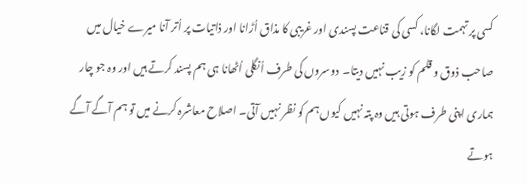کسی پر تہمت لگانا، کسی کی قناعت پسندی اور غریبی کا مذاق اُڑانا اور ذاتیات پر اُتر آنا میرے خیال میں صاحب ذوق و قلم کو زیب نہیں دیتا۔  دوسروں کی طرف اُنگلی اُٹھانا ہی ہم پسند کرتے ہیں اور وہ جو چار ہماری اپنی طرف ہوتی ہیں وہ پتہ نہیں کیوں ہم کو نظر نہیں آتی۔ اصلاح معاشرہ کرنے میں تو ہم آگے آگے ہوتے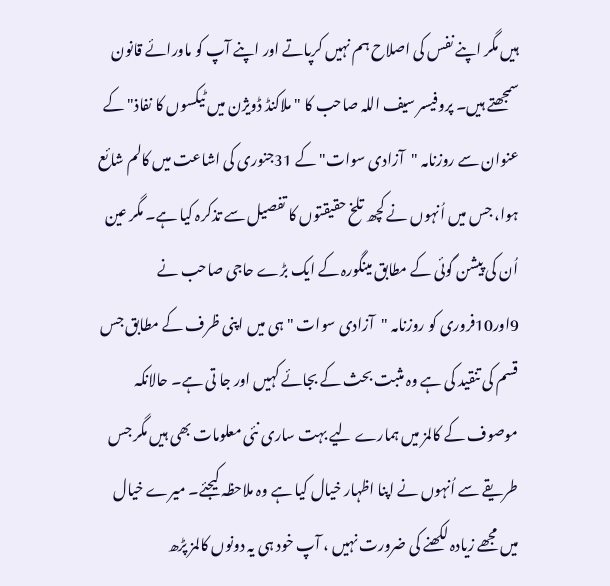ہیں مگر اپنے نفس کی اصلاح ہم نہیں کرپاتے اور اپنے آپ کو ماورائے قانون سمجھتے ہیں۔ پروفیسر سیف اللہ صاحب کا "ملاکنڈ ڈویژن میں ٹیکسوں کا نفاذ" کے عنوان سے روزنامہ "آزادی سوات" کے 31جنوری کی اشاعت میں کالم شائع ہوا، جس میں اُنہوں نے کچھ تلخ حقیقتوں کا تفصیل سے تذکرہ کیا ہے۔ مگر عین اُن کی پیشن گوئی کے مطابق مینگورہ کے ایک بڑے حاجی صاحب نے 9اور10فروری کو روزنامہ "آزادی سوات " ہی میں اپنی ظرف کے مطابق جس قسم کی تنقید کی ہے وہ مثبت بحث کے بجائے کہیں اور جا تی ہے۔ حالانکہ موصوف کے کالمز میں ہمارے لیے بہت ساری نئی معلومات بھی ہیں مگر جس طریقے سے اُنہوں نے اپنا اظہار خیال کیا ہے وہ ملاحظہ کیجئے۔ میرے خیال میں مجھے زیادہ لکھنے کی ضرورت نہیں ، آپ خود ہی یہ دونوں کالمز پڑھ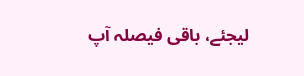لیجئے، باقی فیصلہ آپ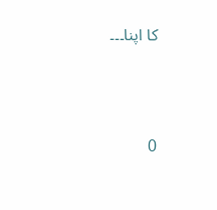کا اپنا۔۔۔




0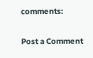comments:

Post a Comment